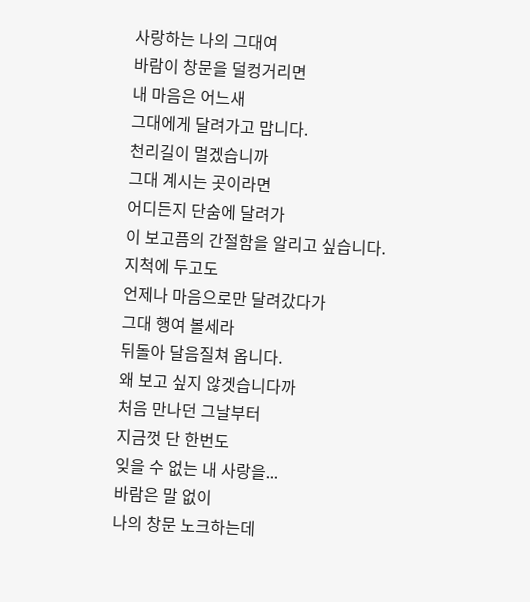사랑하는 나의 그대여
바람이 창문을 덜컹거리면
내 마음은 어느새
그대에게 달려가고 맙니다.
천리길이 멀겠습니까
그대 계시는 곳이라면
어디든지 단숨에 달려가
이 보고픔의 간절함을 알리고 싶습니다.
지척에 두고도
언제나 마음으로만 달려갔다가
그대 행여 볼세라
뒤돌아 달음질쳐 옵니다.
왜 보고 싶지 않겟습니다까
처음 만나던 그날부터
지금껏 단 한번도
잊을 수 없는 내 사랑을...
바람은 말 없이
나의 창문 노크하는데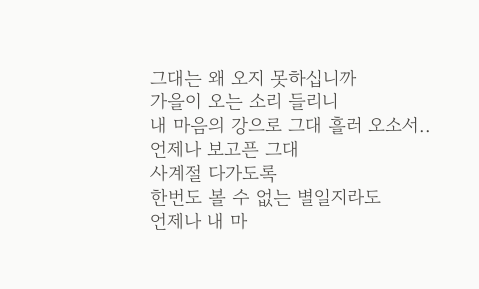그대는 왜 오지 못하십니까
가을이 오는 소리 들리니
내 마음의 강으로 그대 흘러 오소서..
언제나 보고픈 그대
사계절 다가도록
한번도 볼 수 없는 별일지라도
언제나 내 마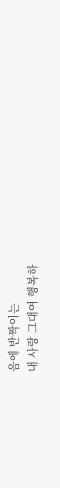음에 반짝이는
내 사랑 그대여 행복하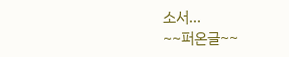소서...
~~퍼온글~~